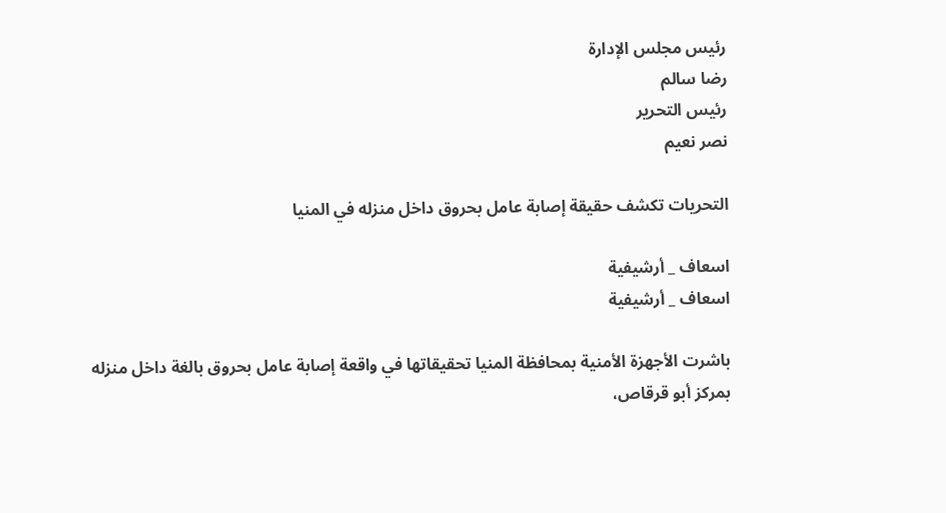رئيس مجلس الإدارة
رضا سالم
رئيس التحرير
نصر نعيم

التحريات تكشف حقيقة إصابة عامل بحروق داخل منزله في المنيا

اسعاف _ أرشيفية
اسعاف _ أرشيفية

باشرت الأجهزة الأمنية بمحافظة المنيا تحقيقاتها في واقعة إصابة عامل بحروق بالغة داخل منزله بمركز أبو قرقاص،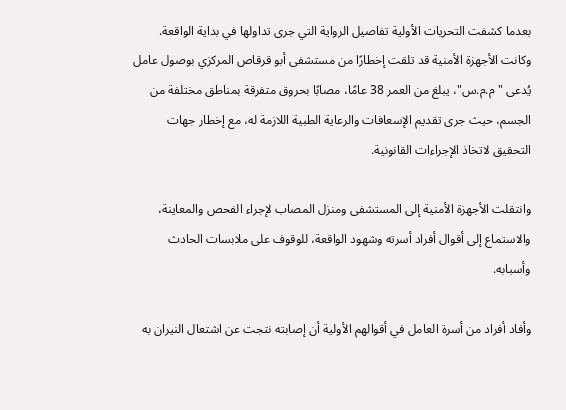بعدما كشفت التحريات الأولية تفاصيل الرواية التي جرى تداولها في بداية الواقعة.
وكانت الأجهزة الأمنية قد تلقت إخطارًا من مستشفى أبو قرقاص المركزي بوصول عامل يُدعى "م.م.س"، يبلغ من العمر 38 عامًا، مصابًا بحروق متفرقة بمناطق مختلفة من الجسم، حيث جرى تقديم الإسعافات والرعاية الطبية اللازمة له، مع إخطار جهات التحقيق لاتخاذ الإجراءات القانونية.

وانتقلت الأجهزة الأمنية إلى المستشفى ومنزل المصاب لإجراء الفحص والمعاينة، والاستماع إلى أقوال أفراد أسرته وشهود الواقعة، للوقوف على ملابسات الحادث وأسبابه.

وأفاد أفراد من أسرة العامل في أقوالهم الأولية أن إصابته نتجت عن اشتعال النيران به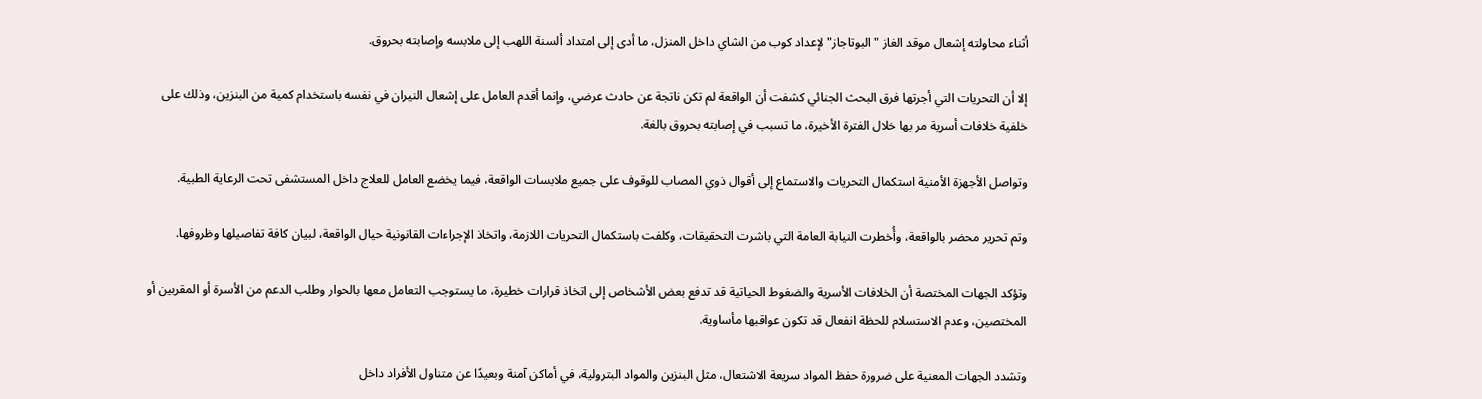أثناء محاولته إشعال موقد الغاز "البوتاجاز" لإعداد كوب من الشاي داخل المنزل، ما أدى إلى امتداد ألسنة اللهب إلى ملابسه وإصابته بحروق.

إلا أن التحريات التي أجرتها فرق البحث الجنائي كشفت أن الواقعة لم تكن ناتجة عن حادث عرضي، وإنما أقدم العامل على إشعال النيران في نفسه باستخدام كمية من البنزين، وذلك على خلفية خلافات أسرية مر بها خلال الفترة الأخيرة، ما تسبب في إصابته بحروق بالغة.

وتواصل الأجهزة الأمنية استكمال التحريات والاستماع إلى أقوال ذوي المصاب للوقوف على جميع ملابسات الواقعة، فيما يخضع العامل للعلاج داخل المستشفى تحت الرعاية الطبية.

وتم تحرير محضر بالواقعة، وأُخطرت النيابة العامة التي باشرت التحقيقات، وكلفت باستكمال التحريات اللازمة، واتخاذ الإجراءات القانونية حيال الواقعة، لبيان كافة تفاصيلها وظروفها.

وتؤكد الجهات المختصة أن الخلافات الأسرية والضغوط الحياتية قد تدفع بعض الأشخاص إلى اتخاذ قرارات خطيرة، ما يستوجب التعامل معها بالحوار وطلب الدعم من الأسرة أو المقربين أو المختصين، وعدم الاستسلام للحظة انفعال قد تكون عواقبها مأساوية.

وتشدد الجهات المعنية على ضرورة حفظ المواد سريعة الاشتعال، مثل البنزين والمواد البترولية، في أماكن آمنة وبعيدًا عن متناول الأفراد داخل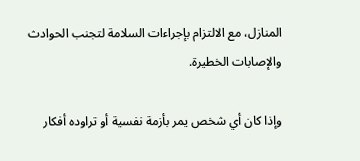المنازل، مع الالتزام بإجراءات السلامة لتجنب الحوادث والإصابات الخطيرة.

وإذا كان أي شخص يمر بأزمة نفسية أو تراوده أفكار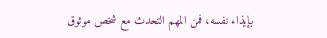بإيذاء نفسه، فمن المهم التحدث مع شخص موثوق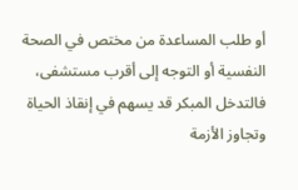أو طلب المساعدة من مختص في الصحة النفسية أو التوجه إلى أقرب مستشفى، فالتدخل المبكر قد يسهم في إنقاذ الحياة وتجاوز الأزمة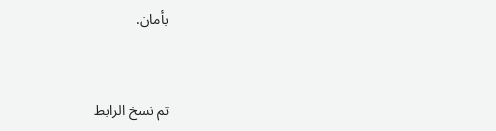بأمان.


تم نسخ الرابط